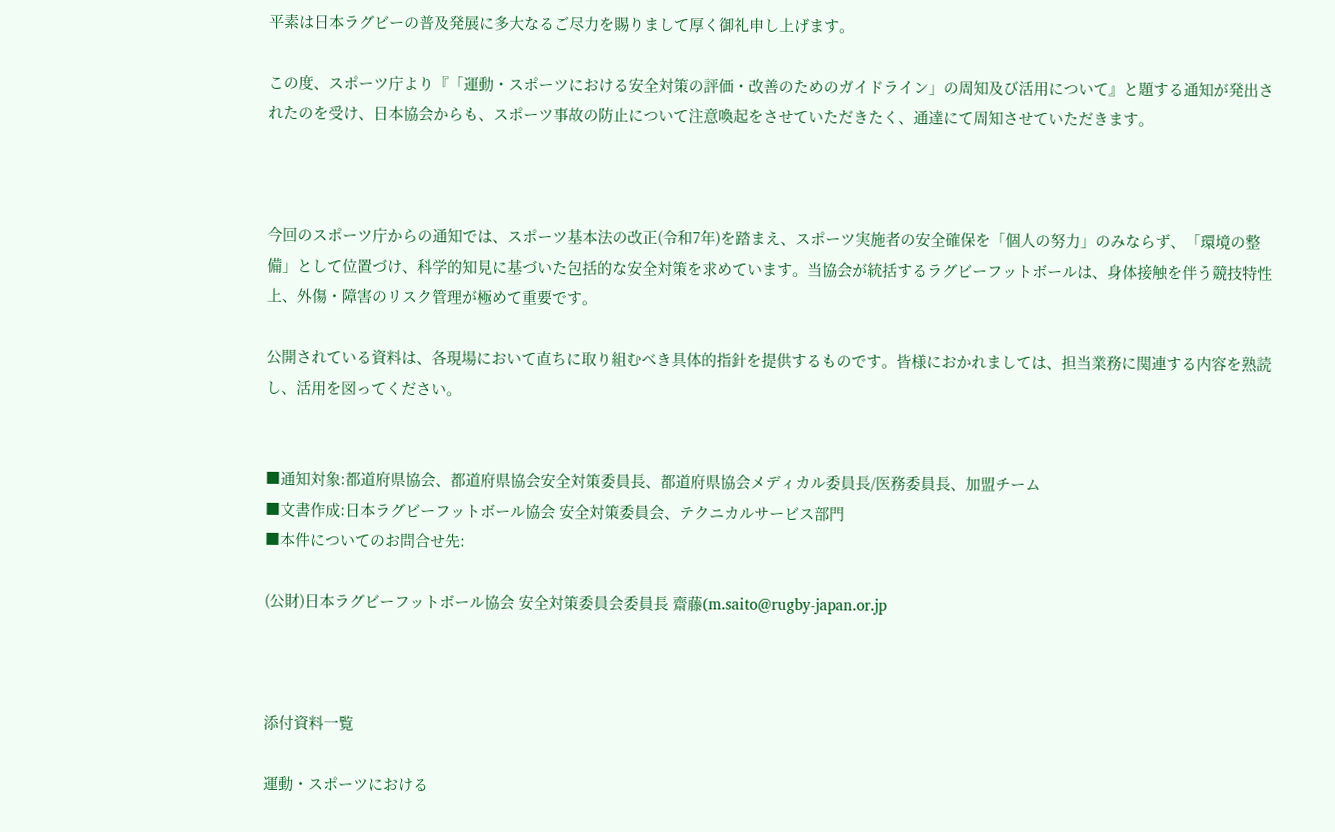平素は日本ラグビーの普及発展に多大なるご尽力を賜りまして厚く御礼申し上げます。

この度、スポーツ庁より『「運動・スポーツにおける安全対策の評価・改善のためのガイドライン」の周知及び活用について』と題する通知が発出されたのを受け、日本協会からも、スポーツ事故の防止について注意喚起をさせていただきたく、通達にて周知させていただきます。



今回のスポーツ庁からの通知では、スポーツ基本法の改正(令和7年)を踏まえ、スポーツ実施者の安全確保を「個人の努力」のみならず、「環境の整備」として位置づけ、科学的知見に基づいた包括的な安全対策を求めています。当協会が統括するラグビーフットボールは、身体接触を伴う競技特性上、外傷・障害のリスク管理が極めて重要です。

公開されている資料は、各現場において直ちに取り組むべき具体的指針を提供するものです。皆様におかれましては、担当業務に関連する内容を熟読し、活用を図ってください。


■通知対象:都道府県協会、都道府県協会安全対策委員長、都道府県協会メディカル委員長/医務委員長、加盟チーム
■文書作成:日本ラグビーフットボール協会 安全対策委員会、テクニカルサービス部門
■本件についてのお問合せ先:

(公財)日本ラグビーフットボール協会 安全対策委員会委員長 齋藤(m.saito@rugby-japan.or.jp



添付資料一覧

運動・スポーツにおける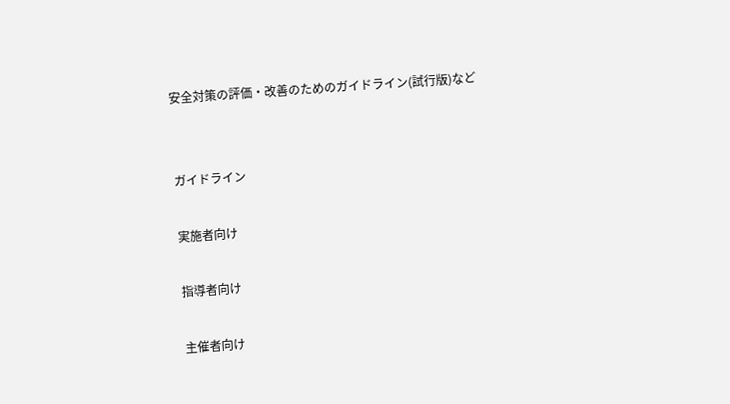安全対策の評価・改善のためのガイドライン(試行版)など


ガイドライン

実施者向け

指導者向け

主催者向け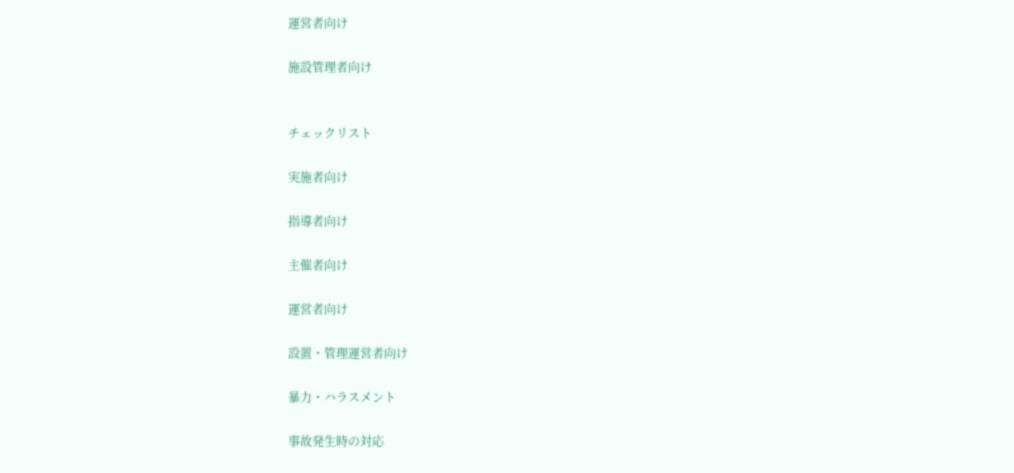運営者向け

施設管理者向け


チェックリスト

実施者向け

指導者向け

主催者向け

運営者向け

設置・管理運営者向け

暴力・ハラスメント

事故発生時の対応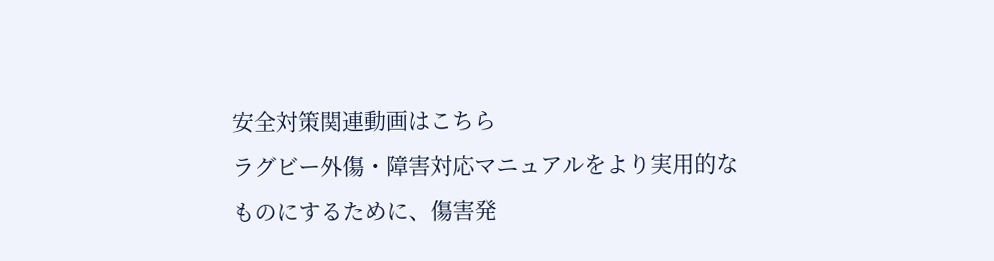安全対策関連動画はこちら
ラグビー外傷・障害対応マニュアルをより実用的なものにするために、傷害発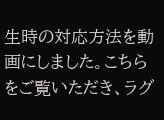生時の対応方法を動画にしました。こちらをご覧いただき、ラグ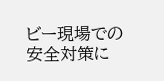ビー現場での安全対策に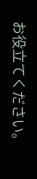お役立てください。